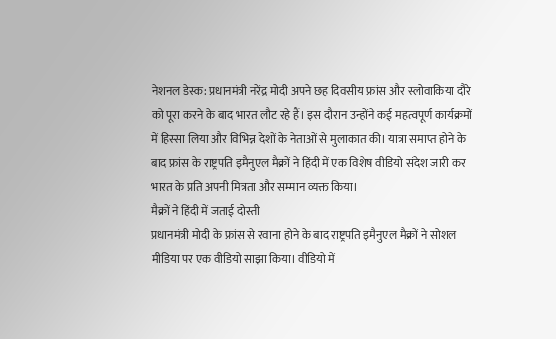नेशनल डेस्क: प्रधानमंत्री नरेंद्र मोदी अपने छह दिवसीय फ्रांस और स्लोवाकिया दौरे को पूरा करने के बाद भारत लौट रहे हैं। इस दौरान उन्होंने कई महत्वपूर्ण कार्यक्रमों में हिस्सा लिया और विभिन्न देशों के नेताओं से मुलाकात की। यात्रा समाप्त होने के बाद फ्रांस के राष्ट्रपति इमैनुएल मैक्रों ने हिंदी में एक विशेष वीडियो संदेश जारी कर भारत के प्रति अपनी मित्रता और सम्मान व्यक्त किया।
मैक्रों ने हिंदी में जताई दोस्ती
प्रधानमंत्री मोदी के फ्रांस से रवाना होने के बाद राष्ट्रपति इमैनुएल मैक्रों ने सोशल मीडिया पर एक वीडियो साझा किया। वीडियो में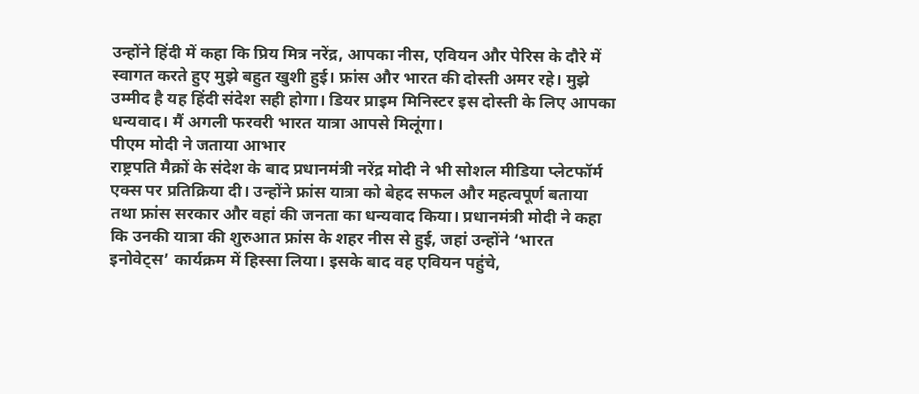उन्होंने हिंदी में कहा कि प्रिय मित्र नरेंद्र, आपका नीस, एवियन और पेरिस के दौरे में स्वागत करते हुए मुझे बहुत खुशी हुई। फ्रांस और भारत की दोस्ती अमर रहे। मुझे उम्मीद है यह हिंदी संदेश सही होगा। डियर प्राइम मिनिस्टर इस दोस्ती के लिए आपका धन्यवाद। मैं अगली फरवरी भारत यात्रा आपसे मिलूंगा।
पीएम मोदी ने जताया आभार
राष्ट्रपति मैक्रों के संदेश के बाद प्रधानमंत्री नरेंद्र मोदी ने भी सोशल मीडिया प्लेटफॉर्म एक्स पर प्रतिक्रिया दी। उन्होंने फ्रांस यात्रा को बेहद सफल और महत्वपूर्ण बताया तथा फ्रांस सरकार और वहां की जनता का धन्यवाद किया। प्रधानमंत्री मोदी ने कहा कि उनकी यात्रा की शुरुआत फ्रांस के शहर नीस से हुई, जहां उन्होंने ‘भारत इनोवेट्स’ कार्यक्रम में हिस्सा लिया। इसके बाद वह एवियन पहुंचे,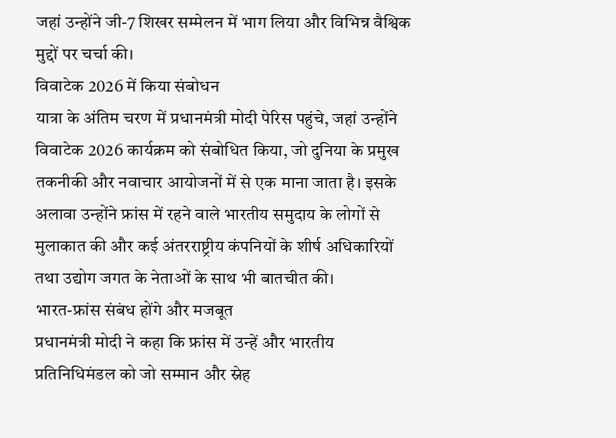जहां उन्होंने जी-7 शिखर सम्मेलन में भाग लिया और विभिन्न वैश्विक मुद्दों पर चर्चा की।
विवाटेक 2026 में किया संबोधन
यात्रा के अंतिम चरण में प्रधानमंत्री मोदी पेरिस पहुंचे, जहां उन्होंने विवाटेक 2026 कार्यक्रम को संबोधित किया, जो दुनिया के प्रमुख तकनीकी और नवाचार आयोजनों में से एक माना जाता है। इसके अलावा उन्होंने फ्रांस में रहने वाले भारतीय समुदाय के लोगों से मुलाकात की और कई अंतरराष्ट्रीय कंपनियों के शीर्ष अधिकारियों तथा उद्योग जगत के नेताओं के साथ भी बातचीत की।
भारत-फ्रांस संबंध होंगे और मजबूत
प्रधानमंत्री मोदी ने कहा कि फ्रांस में उन्हें और भारतीय प्रतिनिधिमंडल को जो सम्मान और स्नेह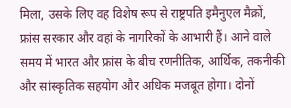मिला, उसके लिए वह विशेष रूप से राष्ट्रपति इमैनुएल मैक्रों, फ्रांस सरकार और वहां के नागरिकों के आभारी हैं। आने वाले समय में भारत और फ्रांस के बीच रणनीतिक, आर्थिक, तकनीकी और सांस्कृतिक सहयोग और अधिक मजबूत होगा। दोनों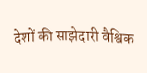देशों की साझेदारी वैश्विक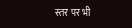स्तर पर भी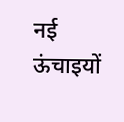नई ऊंचाइयों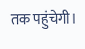तक पहुंचेगी।